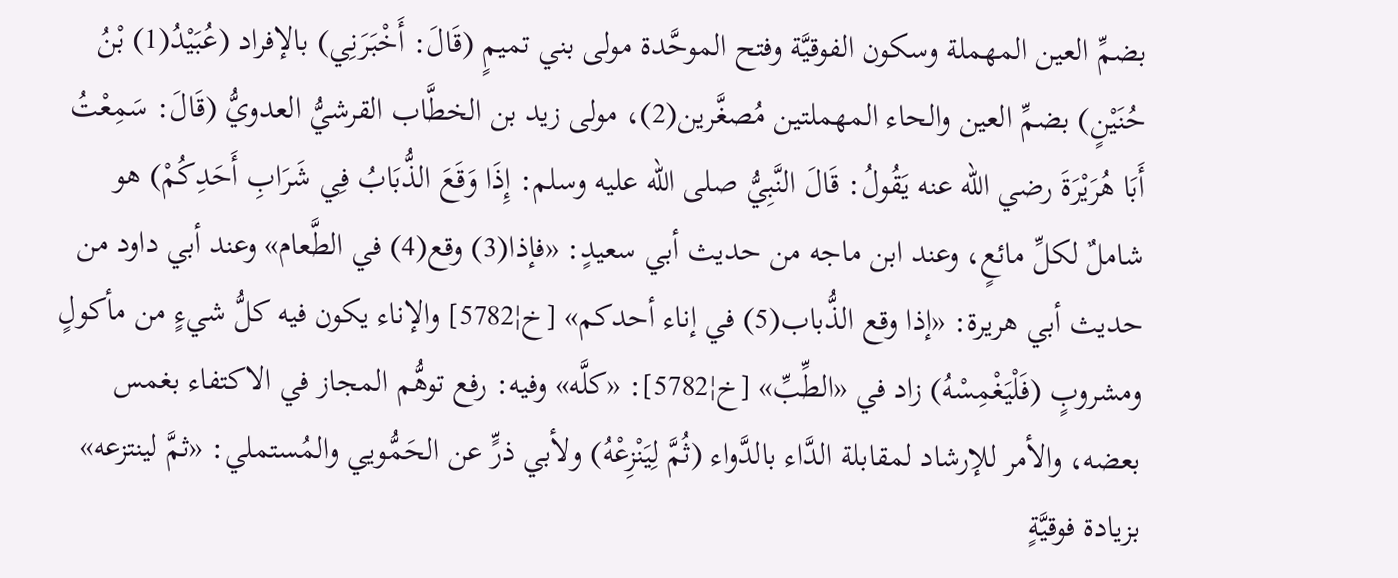بضمِّ العين المهملة وسكون الفوقيَّة وفتح الموحَّدة مولى بني تميمٍ (قَالَ: أَخْبَرَنِي) بالإفراد (عُبَيْدُ(1) بْنُ حُنَيْنٍ) بضمِّ العين والحاء المهملتين مُصغَّرين(2)، مولى زيد بن الخطَّاب القرشيُّ العدويُّ (قَالَ: سَمِعْتُ أَبَا هُرَيْرَةَ رضي الله عنه يَقُولُ: قَالَ النَّبِيُّ صلى الله عليه وسلم: إِذَا وَقَعَ الذُّبَابُ فِي شَرَابِ أَحَدِكُمْ) هو شاملٌ لكلِّ مائعٍ، وعند ابن ماجه من حديث أبي سعيدٍ: «فإذا(3) وقع(4) في الطَّعام» وعند أبي داود من حديث أبي هريرة: «إذا وقع الذُّباب(5) في إناء أحدكم» [خ¦5782] والإناء يكون فيه كلُّ شيءٍ من مأكولٍ ومشروبٍ (فَلْيَغْمِسْهُ) زاد في «الطِّبِّ» [خ¦5782]: «كلَّه» وفيه: رفع توهُّم المجاز في الاكتفاء بغمس بعضه، والأمر للإرشاد لمقابلة الدَّاء بالدَّواء (ثُمَّ لِيَنْزِعْهُ) ولأبي ذرٍّ عن الحَمُّويي والمُستملي: «ثمَّ لينتزعه» بزيادة فوقيَّةٍ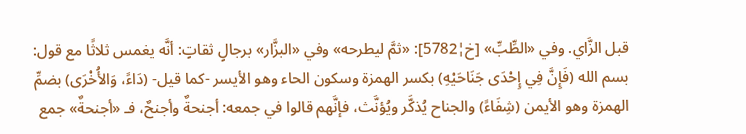قبل الزَّاي. وفي «الطِّبِّ» [خ¦5782]: «ثمَّ ليطرحه» وفي «البزَّار» برجالٍ ثقاتٍ: أنَّه يغمس ثلاثًا مع قول: بسم الله (فَإِنَّ فِي إِحْدَى جَنَاحَيْهِ) بكسر الهمزة وسكون الحاء وهو الأيسر -كما قيل- (دَاءً، وَالأُخْرَى) بضمِّ الهمزة وهو الأيمن (شِفَاءً) والجناح يُذكَّر ويُؤنَّث، فإنَّهم قالوا في جمعه: أجنحةٌ وأجنحٌ، فـ «أجنحةٌ» جمع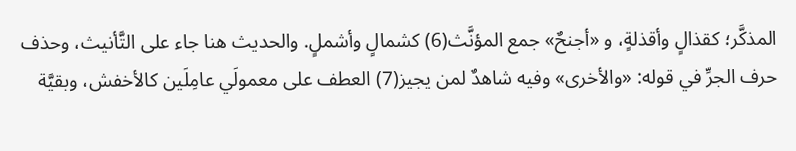المذكَّر؛ كقذالٍ وأقذلةٍ، و «أجنحٌ» جمع المؤنَّث(6) كشمالٍ وأشملٍ. والحديث هنا جاء على التَّأنيث، وحذف حرف الجرِّ في قوله: «والأخرى» وفيه شاهدٌ لمن يجيز(7) العطف على معمولَي عامِلَين كالأخفش، وبقيَّة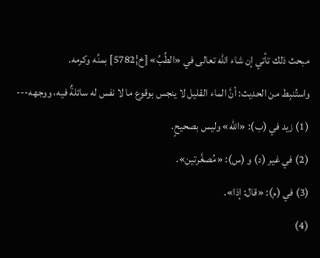مبحث ذلك تأتي إن شاء الله تعالى في «الطِّبِّ» [خ¦5782] بمنِّه وكرمه.
واستُنبِط من الحديث: أنَّ الماء القليل لا ينجس بوقوع ما لا نفس له سائلةٌ فيه، ووجهه---
(1) زيد في (ب): «الله» وليس بصحيحٍ.
(2) في غير (د) و (س): «مُصغَّرتين».
(3) في (م): «قال: إذا».
(4)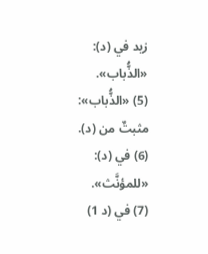زيد في (د): «الذُّباب».
(5) «الذُّباب»: مثبتٌ من (د).
(6) في (د): «للمؤنَّث».
(7) في (د 1)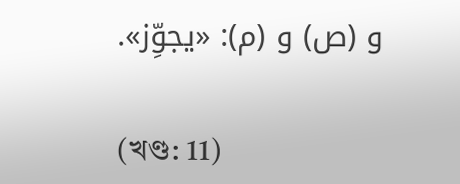و (ص) و (م): «يجوِّز».

(খণ্ড: 11)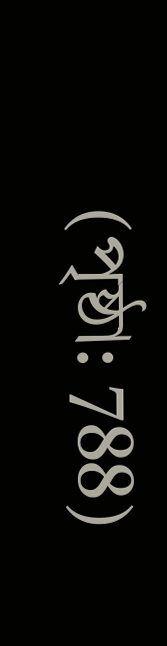(পৃষ্ঠা: 788)